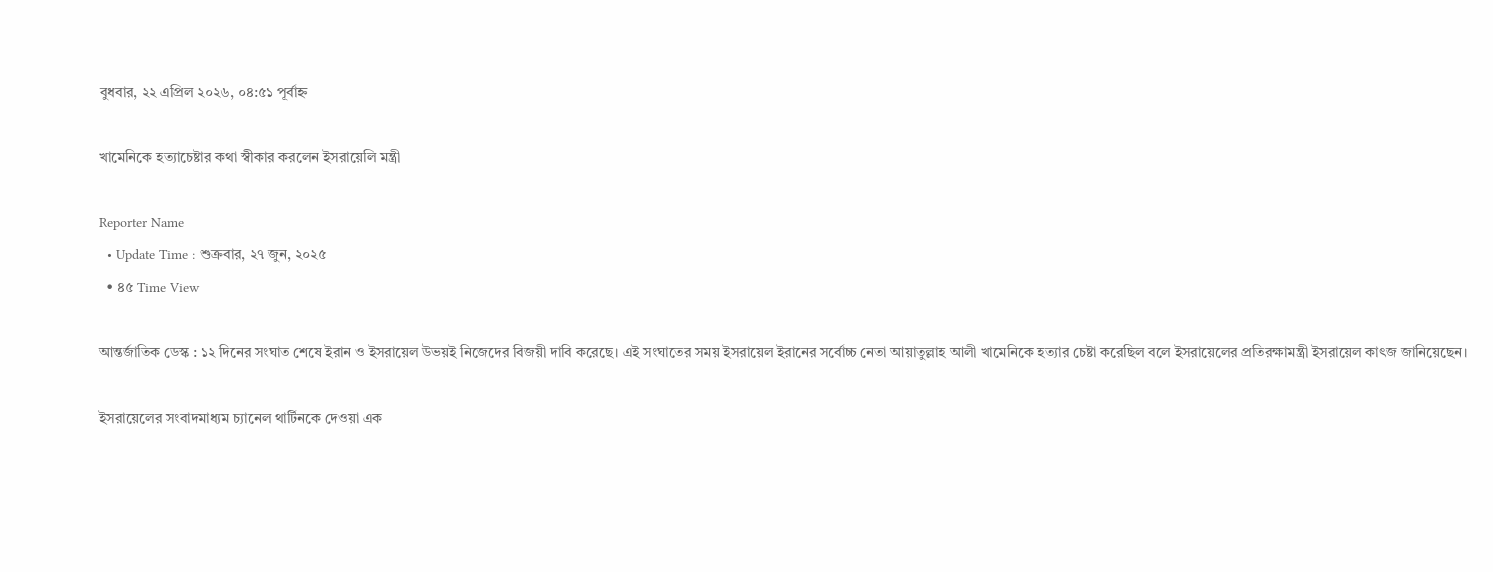বুধবার, ২২ এপ্রিল ২০২৬, ০৪:৫১ পূর্বাহ্ন

খামেনিকে হত্যাচেষ্টার কথা স্বীকার করলেন ইসরায়েলি মন্ত্রী

Reporter Name
  • Update Time : শুক্রবার, ২৭ জুন, ২০২৫
  • ৪৫ Time View

আন্তর্জাতিক ডেস্ক : ১২ দিনের সংঘাত শেষে ইরান ও ইসরায়েল উভয়ই নিজেদের বিজয়ী দাবি করেছে। এই সংঘাতের সময় ইসরায়েল ইরানের সর্বোচ্চ নেতা আয়াতুল্লাহ আলী খামেনিকে হত্যার চেষ্টা করেছিল বলে ইসরায়েলের প্রতিরক্ষামন্ত্রী ইসরায়েল কাৎজ জানিয়েছেন।

ইসরায়েলের সংবাদমাধ্যম চ্যানেল থার্টিনকে দেওয়া এক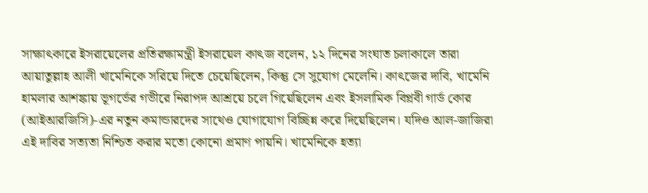সাক্ষাৎকারে ইসরায়েলের প্রতিরক্ষামন্ত্রী ইসরায়েল কাৎজ বলেন, ১২ দিনের সংঘাত চলাকালে তারা আয়াতুল্লাহ আলী খামেনিকে সরিয়ে দিতে চেয়েছিলেন, কিন্তু সে সুযোগ মেলেনি। কাৎজের দাবি, খামেনি হামলার আশঙ্কায় ভূগর্ভের গভীরে নিরাপদ আশ্রয়ে চলে গিয়েছিলেন এবং ইসলামিক বিপ্লবী গার্ড কোর (আইআরজিসি)-এর নতুন কমান্ডারদের সাথেও যোগাযোগ বিচ্ছিন্ন করে দিয়েছিলেন। যদিও আল-জাজিরা এই দাবির সত্যতা নিশ্চিত করার মতো কোনো প্রমাণ পায়নি। খামেনিকে হত্যা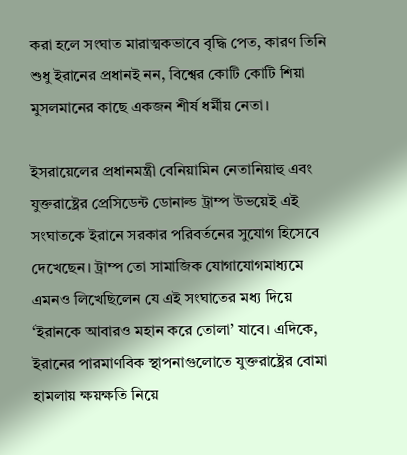করা হলে সংঘাত মারাত্মকভাবে বৃদ্ধি পেত, কারণ তিনি শুধু ইরানের প্রধানই নন, বিশ্বের কোটি কোটি শিয়া মুসলমানের কাছে একজন শীর্ষ ধর্মীয় নেতা।

ইসরায়েলের প্রধানমন্ত্রী বেনিয়ামিন নেতানিয়াহু এবং যুক্তরাষ্ট্রের প্রেসিডেন্ট ডোনাল্ড ট্রাম্প উভয়েই এই সংঘাতকে ইরানে সরকার পরিবর্তনের সুযোগ হিসেবে দেখেছেন। ট্রাম্প তো সামাজিক যোগাযোগমাধ্যমে এমনও লিখেছিলেন যে এই সংঘাতের মধ্য দিয়ে ‘ইরানকে আবারও মহান করে তোলা’ যাবে। এদিকে, ইরানের পারমাণবিক স্থাপনাগুলোতে যুক্তরাষ্ট্রের বোমা হামলায় ক্ষয়ক্ষতি নিয়ে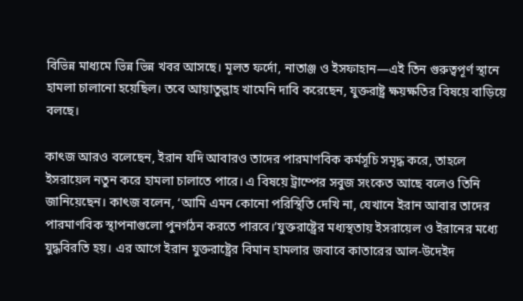বিভিন্ন মাধ্যমে ভিন্ন ভিন্ন খবর আসছে। মূলত ফর্দো, নাতাঞ্জ ও ইসফাহান—এই তিন গুরুত্বপূর্ণ স্থানে হামলা চালানো হয়েছিল। তবে আয়াতুল্লাহ খামেনি দাবি করেছেন, যুক্তরাষ্ট্র ক্ষয়ক্ষতির বিষয়ে বাড়িয়ে বলছে।

কাৎজ আরও বলেছেন, ইরান যদি আবারও তাদের পারমাণবিক কর্মসূচি সমৃদ্ধ করে, তাহলে ইসরায়েল নতুন করে হামলা চালাতে পারে। এ বিষয়ে ট্রাম্পের সবুজ সংকেত আছে বলেও তিনি জানিয়েছেন। কাৎজ বলেন, ‘আমি এমন কোনো পরিস্থিতি দেখি না, যেখানে ইরান আবার তাদের পারমাণবিক স্থাপনাগুলো পুনর্গঠন করতে পারবে।’যুক্তরাষ্ট্রের মধ্যস্থতায় ইসরায়েল ও ইরানের মধ্যে যুদ্ধবিরতি হয়। এর আগে ইরান যুক্তরাষ্ট্রের বিমান হামলার জবাবে কাতারের আল-উদেইদ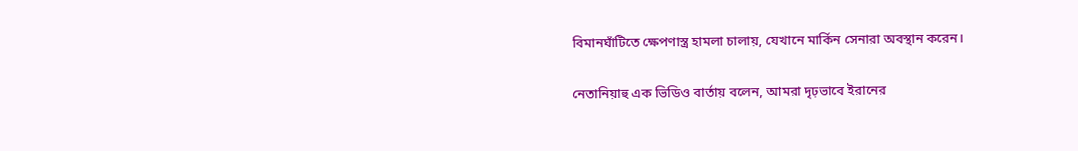বিমানঘাঁটিতে ক্ষেপণাস্ত্র হামলা চালায়, যেখানে মার্কিন সেনারা অবস্থান করেন।

নেতানিয়াহু এক ভিডিও বার্তায় বলেন, আমরা দৃঢ়ভাবে ইরানের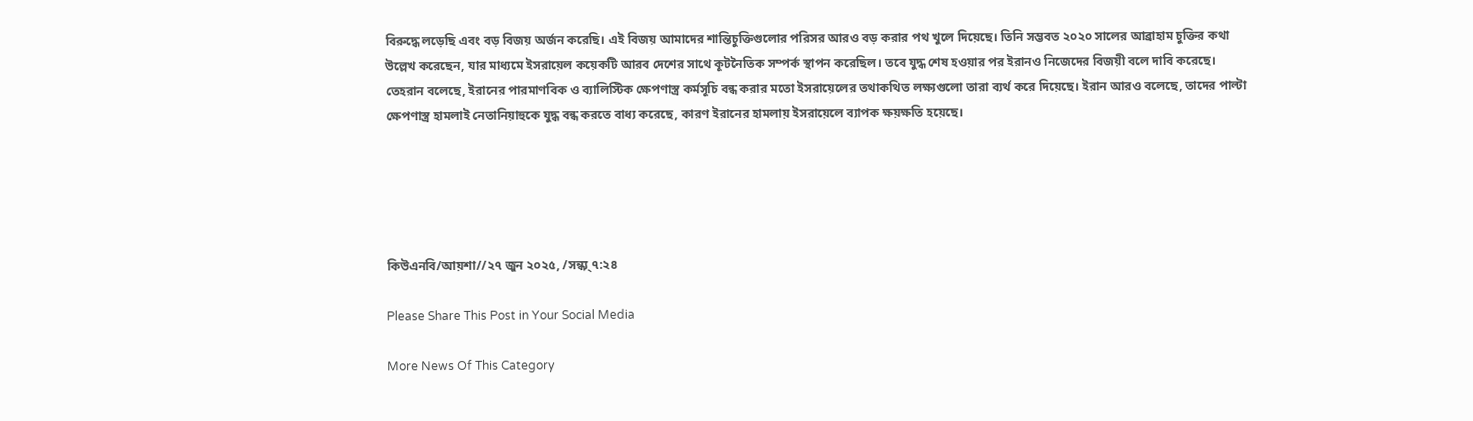বিরুদ্ধে লড়েছি এবং বড় বিজয় অর্জন করেছি। এই বিজয় আমাদের শান্তিচুক্তিগুলোর পরিসর আরও বড় করার পথ খুলে দিয়েছে। তিনি সম্ভবত ২০২০ সালের আব্রাহাম চুক্তির কথা উল্লেখ করেছেন, যার মাধ্যমে ইসরায়েল কয়েকটি আরব দেশের সাথে কূটনৈতিক সম্পর্ক স্থাপন করেছিল। তবে যুদ্ধ শেষ হওয়ার পর ইরানও নিজেদের বিজয়ী বলে দাবি করেছে। তেহরান বলেছে, ইরানের পারমাণবিক ও ব্যালিস্টিক ক্ষেপণাস্ত্র কর্মসূচি বন্ধ করার মতো ইসরায়েলের তথাকথিত লক্ষ্যগুলো তারা ব্যর্থ করে দিয়েছে। ইরান আরও বলেছে, তাদের পাল্টা ক্ষেপণাস্ত্র হামলাই নেতানিয়াহুকে যুদ্ধ বন্ধ করতে বাধ্য করেছে, কারণ ইরানের হামলায় ইসরায়েলে ব্যাপক ক্ষয়ক্ষতি হয়েছে।





কিউএনবি/আয়শা//২৭ জুন ২০২৫, /সন্ধ্য্ ৭:২৪

Please Share This Post in Your Social Media

More News Of This Category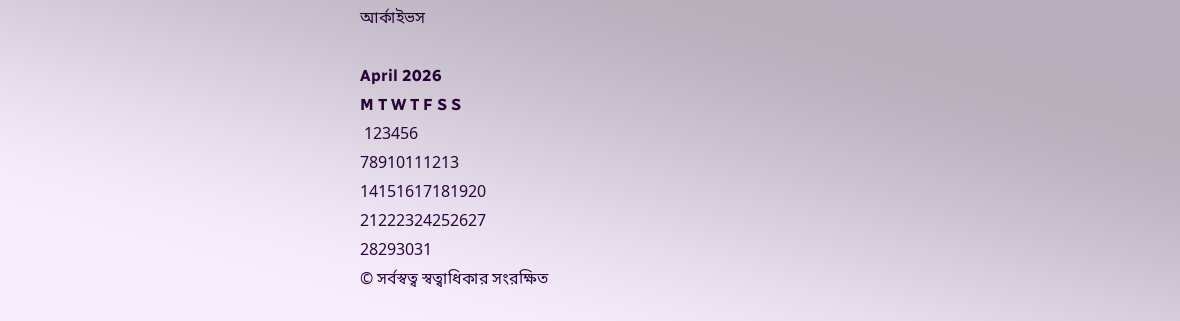আর্কাইভস

April 2026
M T W T F S S
 123456
78910111213
14151617181920
21222324252627
28293031
© সর্বস্বত্ব স্বত্বাধিকার সংরক্ষিত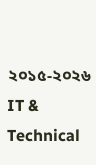২০১৫-২০২৬
IT & Technical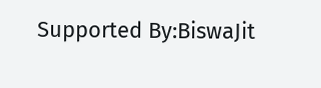Supported By:BiswaJit